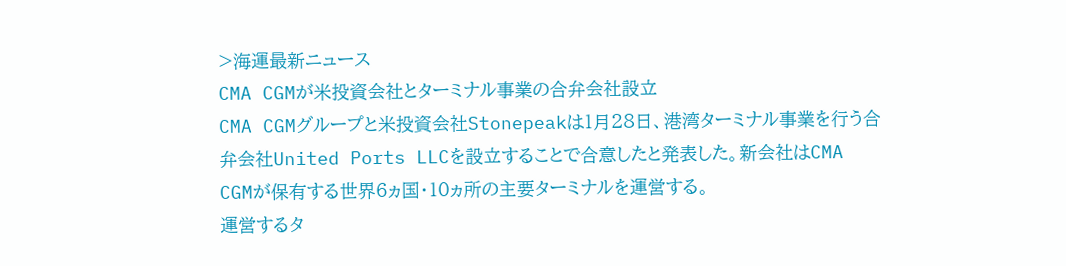>海運最新ニュース
CMA CGMが米投資会社とターミナル事業の合弁会社設立
CMA CGMグループと米投資会社Stonepeakは1月28日、港湾ターミナル事業を行う合弁会社United Ports LLCを設立することで合意したと発表した。新会社はCMA CGMが保有する世界6ヵ国・10ヵ所の主要ターミナルを運営する。
運営するタ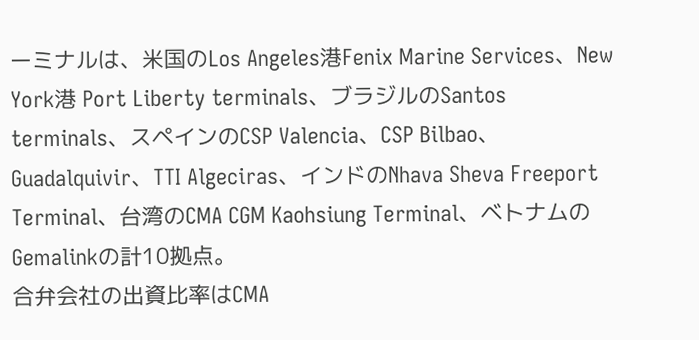ーミナルは、米国のLos Angeles港Fenix Marine Services、New York港 Port Liberty terminals、ブラジルのSantos terminals、スペインのCSP Valencia、CSP Bilbao、Guadalquivir、TTI Algeciras、インドのNhava Sheva Freeport Terminal、台湾のCMA CGM Kaohsiung Terminal、ベトナムのGemalinkの計10拠点。
合弁会社の出資比率はCMA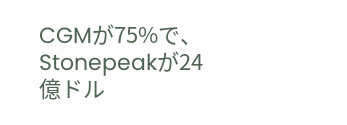CGMが75%で、Stonepeakが24億ドル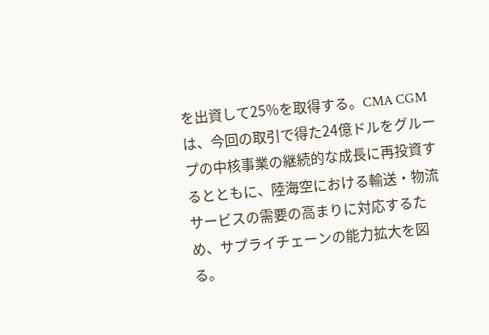を出資して25%を取得する。CMA CGMは、今回の取引で得た24億ドルをグループの中核事業の継続的な成長に再投資するとともに、陸海空における輸送・物流サービスの需要の高まりに対応するため、サプライチェーンの能力拡大を図る。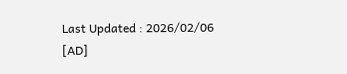Last Updated : 2026/02/06
[AD]